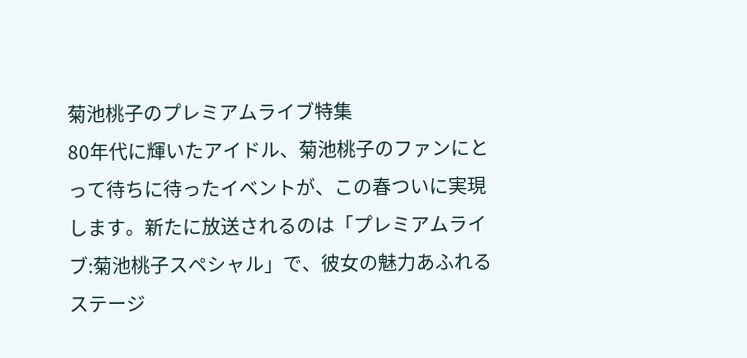菊池桃子のプレミアムライブ特集
80年代に輝いたアイドル、菊池桃子のファンにとって待ちに待ったイベントが、この春ついに実現します。新たに放送されるのは「プレミアムライブ:菊池桃子スペシャル」で、彼女の魅力あふれるステージ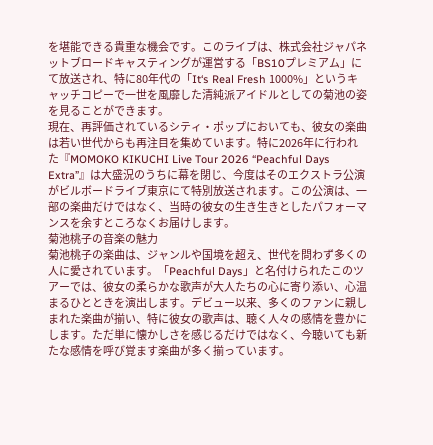を堪能できる貴重な機会です。このライブは、株式会社ジャパネットブロードキャスティングが運営する「BS10プレミアム」にて放送され、特に80年代の「It‘s Real Fresh 1000%」というキャッチコピーで一世を風靡した清純派アイドルとしての菊池の姿を見ることができます。
現在、再評価されているシティ・ポップにおいても、彼女の楽曲は若い世代からも再注目を集めています。特に2026年に行われた『MOMOKO KIKUCHI Live Tour 2026 “Peachful Days Extra”』は大盛況のうちに幕を閉じ、今度はそのエクストラ公演がビルボードライブ東京にて特別放送されます。この公演は、一部の楽曲だけではなく、当時の彼女の生き生きとしたパフォーマンスを余すところなくお届けします。
菊池桃子の音楽の魅力
菊池桃子の楽曲は、ジャンルや国境を超え、世代を問わず多くの人に愛されています。「Peachful Days」と名付けられたこのツアーでは、彼女の柔らかな歌声が大人たちの心に寄り添い、心温まるひとときを演出します。デビュー以来、多くのファンに親しまれた楽曲が揃い、特に彼女の歌声は、聴く人々の感情を豊かにします。ただ単に懐かしさを感じるだけではなく、今聴いても新たな感情を呼び覚ます楽曲が多く揃っています。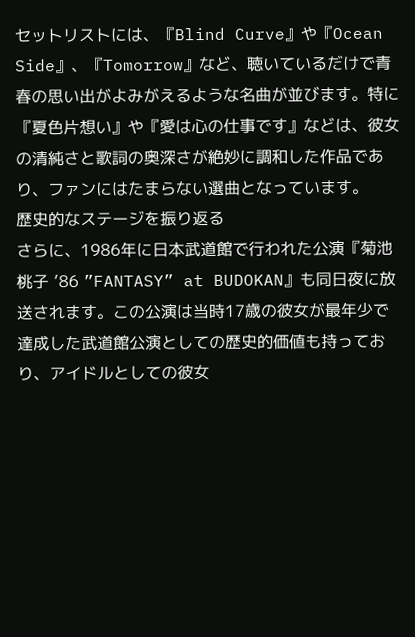セットリストには、『Blind Curve』や『Ocean Side』、『Tomorrow』など、聴いているだけで青春の思い出がよみがえるような名曲が並びます。特に『夏色片想い』や『愛は心の仕事です』などは、彼女の清純さと歌詞の奥深さが絶妙に調和した作品であり、ファンにはたまらない選曲となっています。
歴史的なステージを振り返る
さらに、1986年に日本武道館で行われた公演『菊池桃子 ’86 ”FANTASY” at BUDOKAN』も同日夜に放送されます。この公演は当時17歳の彼女が最年少で達成した武道館公演としての歴史的価値も持っており、アイドルとしての彼女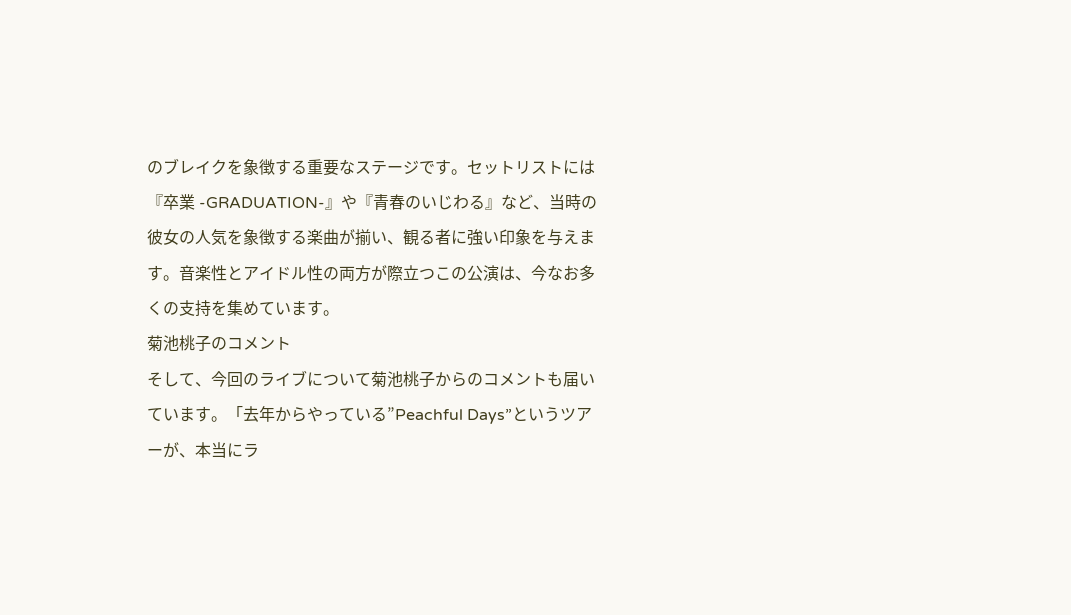のブレイクを象徴する重要なステージです。セットリストには『卒業 -GRADUATION-』や『青春のいじわる』など、当時の彼女の人気を象徴する楽曲が揃い、観る者に強い印象を与えます。音楽性とアイドル性の両方が際立つこの公演は、今なお多くの支持を集めています。
菊池桃子のコメント
そして、今回のライブについて菊池桃子からのコメントも届いています。「去年からやっている”Peachful Days”というツアーが、本当にラ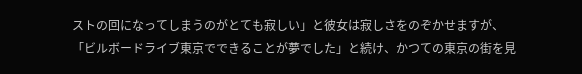ストの回になってしまうのがとても寂しい」と彼女は寂しさをのぞかせますが、「ビルボードライブ東京でできることが夢でした」と続け、かつての東京の街を見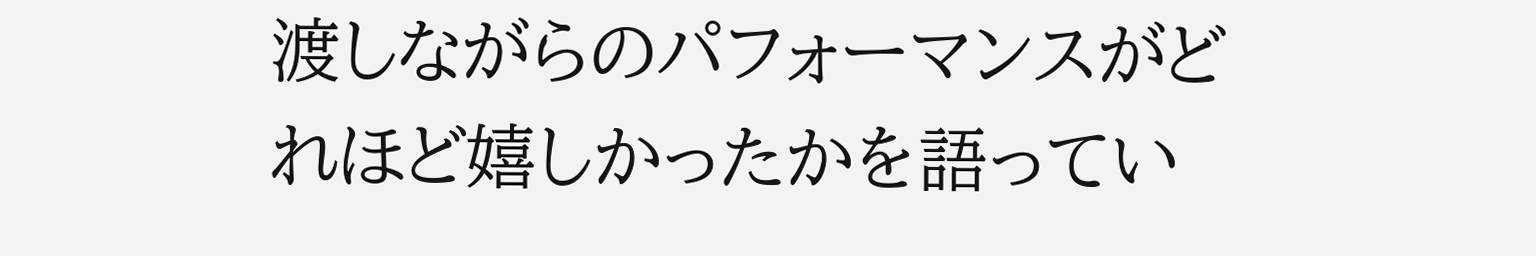渡しながらのパフォーマンスがどれほど嬉しかったかを語ってい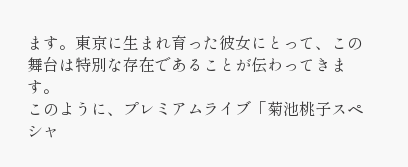ます。東京に生まれ育った彼女にとって、この舞台は特別な存在であることが伝わってきます。
このように、プレミアムライブ「菊池桃子スペシャ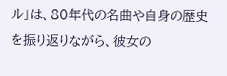ル」は、80年代の名曲や自身の歴史を振り返りながら、彼女の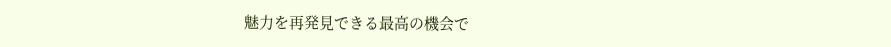魅力を再発見できる最高の機会で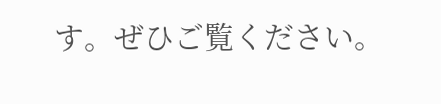す。ぜひご覧ください。